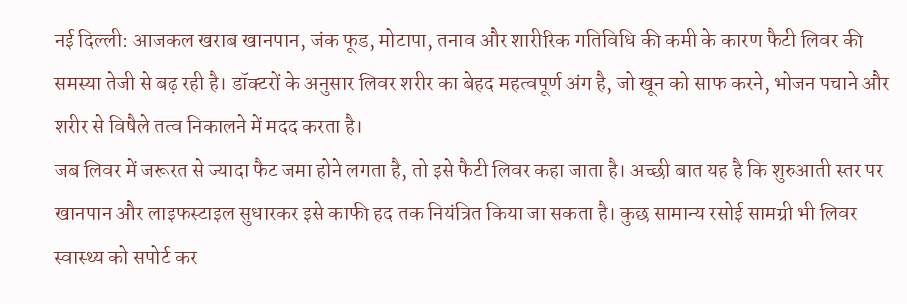नई दिल्ली: आजकल खराब खानपान, जंक फूड, मोटापा, तनाव और शारीरिक गतिविधि की कमी के कारण फैटी लिवर की समस्या तेजी से बढ़ रही है। डॉक्टरों के अनुसार लिवर शरीर का बेहद महत्वपूर्ण अंग है, जो खून को साफ करने, भोजन पचाने और शरीर से विषैले तत्व निकालने में मदद करता है।
जब लिवर में जरूरत से ज्यादा फैट जमा होने लगता है, तो इसे फैटी लिवर कहा जाता है। अच्छी बात यह है कि शुरुआती स्तर पर खानपान और लाइफस्टाइल सुधारकर इसे काफी हद तक नियंत्रित किया जा सकता है। कुछ सामान्य रसोई सामग्री भी लिवर स्वास्थ्य को सपोर्ट कर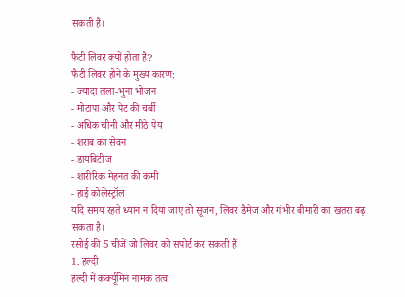सकती हैं।

फैटी लिवर क्यों होता है?
फैटी लिवर होने के मुख्य कारण:
- ज्यादा तला-भुना भोजन
- मोटापा और पेट की चर्बी
- अधिक चीनी और मीठे पेय
- शराब का सेवन
- डायबिटीज
- शारीरिक मेहनत की कमी
- हाई कोलेस्ट्रॉल
यदि समय रहते ध्यान न दिया जाए तो सूजन, लिवर डैमेज और गंभीर बीमारी का खतरा बढ़ सकता है।
रसोई की 5 चीजें जो लिवर को सपोर्ट कर सकती हैं
1. हल्दी
हल्दी में कर्क्यूमिन नामक तत्व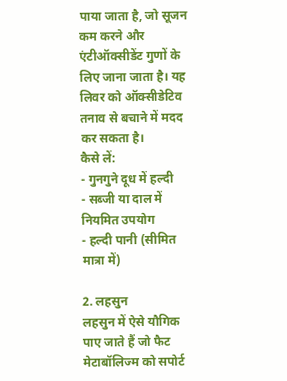पाया जाता है, जो सूजन कम करने और एंटीऑक्सीडेंट गुणों के लिए जाना जाता है। यह लिवर को ऑक्सीडेटिव तनाव से बचाने में मदद कर सकता है।
कैसे लें:
- गुनगुने दूध में हल्दी
- सब्जी या दाल में नियमित उपयोग
- हल्दी पानी (सीमित मात्रा में)

2. लहसुन
लहसुन में ऐसे यौगिक पाए जाते हैं जो फैट मेटाबॉलिज्म को सपोर्ट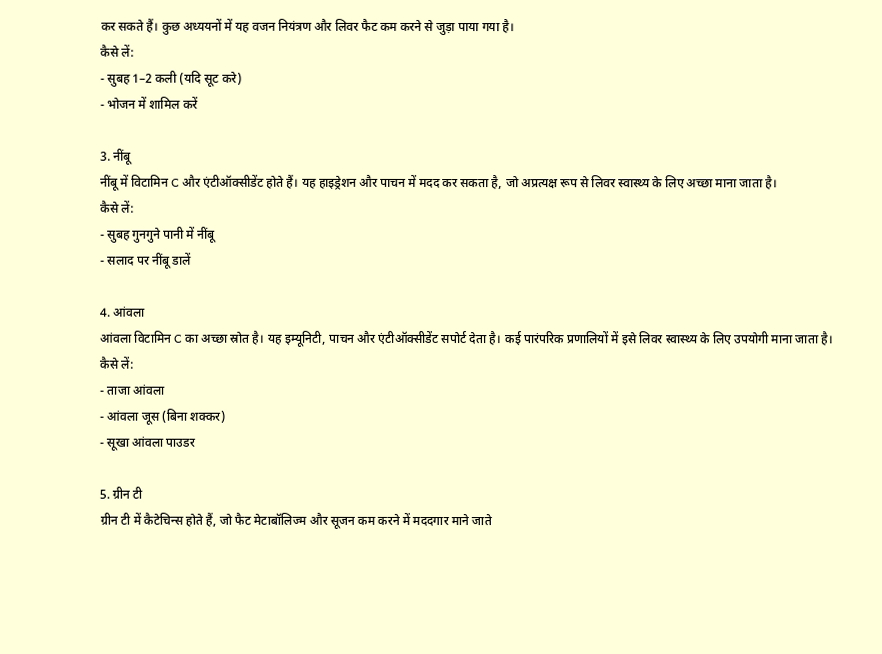कर सकते हैं। कुछ अध्ययनों में यह वजन नियंत्रण और लिवर फैट कम करने से जुड़ा पाया गया है।
कैसे लें:
- सुबह 1–2 कली (यदि सूट करे)
- भोजन में शामिल करें

3. नींबू
नींबू में विटामिन C और एंटीऑक्सीडेंट होते हैं। यह हाइड्रेशन और पाचन में मदद कर सकता है, जो अप्रत्यक्ष रूप से लिवर स्वास्थ्य के लिए अच्छा माना जाता है।
कैसे लें:
- सुबह गुनगुने पानी में नींबू
- सलाद पर नींबू डालें

4. आंवला
आंवला विटामिन C का अच्छा स्रोत है। यह इम्यूनिटी, पाचन और एंटीऑक्सीडेंट सपोर्ट देता है। कई पारंपरिक प्रणालियों में इसे लिवर स्वास्थ्य के लिए उपयोगी माना जाता है।
कैसे लें:
- ताजा आंवला
- आंवला जूस (बिना शक्कर)
- सूखा आंवला पाउडर

5. ग्रीन टी
ग्रीन टी में कैटेचिन्स होते हैं, जो फैट मेटाबॉलिज्म और सूजन कम करने में मददगार माने जाते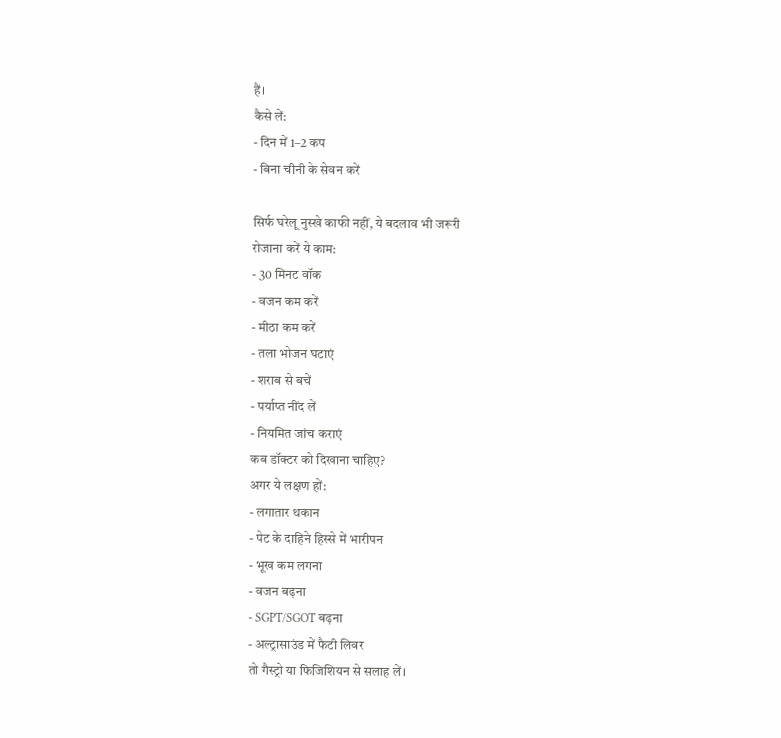हैं।
कैसे लें:
- दिन में 1–2 कप
- बिना चीनी के सेवन करें

सिर्फ घरेलू नुस्खे काफी नहीं, ये बदलाव भी जरूरी
रोजाना करें ये काम:
- 30 मिनट वॉक
- वजन कम करें
- मीठा कम करें
- तला भोजन घटाएं
- शराब से बचें
- पर्याप्त नींद लें
- नियमित जांच कराएं
कब डॉक्टर को दिखाना चाहिए?
अगर ये लक्षण हों:
- लगातार थकान
- पेट के दाहिने हिस्से में भारीपन
- भूख कम लगना
- वजन बढ़ना
- SGPT/SGOT बढ़ना
- अल्ट्रासाउंड में फैटी लिवर
तो गैस्ट्रो या फिजिशियन से सलाह लें।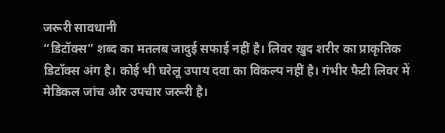जरूरी सावधानी
“डिटॉक्स” शब्द का मतलब जादुई सफाई नहीं है। लिवर खुद शरीर का प्राकृतिक डिटॉक्स अंग है। कोई भी घरेलू उपाय दवा का विकल्प नहीं है। गंभीर फैटी लिवर में मेडिकल जांच और उपचार जरूरी है।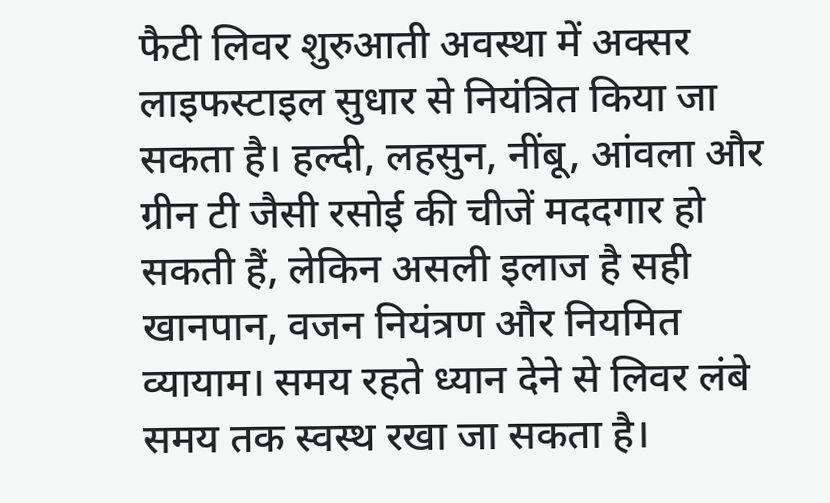फैटी लिवर शुरुआती अवस्था में अक्सर लाइफस्टाइल सुधार से नियंत्रित किया जा सकता है। हल्दी, लहसुन, नींबू, आंवला और ग्रीन टी जैसी रसोई की चीजें मददगार हो सकती हैं, लेकिन असली इलाज है सही खानपान, वजन नियंत्रण और नियमित व्यायाम। समय रहते ध्यान देने से लिवर लंबे समय तक स्वस्थ रखा जा सकता है।